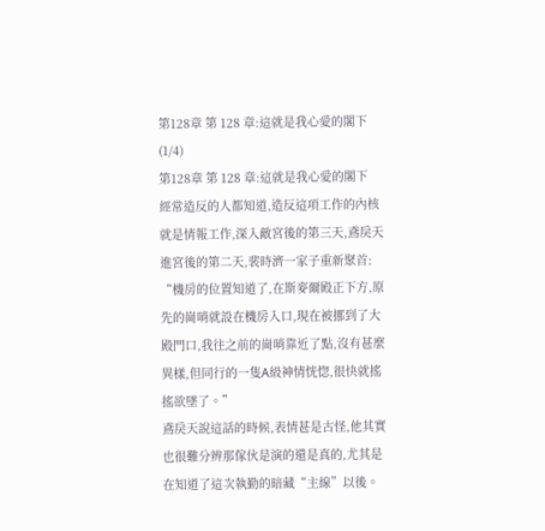第128章 第 128 章:這就是我心愛的閣下 (1/4)
第128章 第 128 章:這就是我心愛的閣下
經常造反的人都知道,造反這項工作的內核就是情報工作,深入敵宮後的第三天,鳶戾天進宮後的第二天,裴時濟一家子重新聚首:
“機房的位置知道了,在斯麥爾殿正下方,原先的崗哨就設在機房入口,現在被挪到了大殿門口,我往之前的崗哨靠近了點,沒有甚麼異樣,但同行的一隻A級神情恍惚,很快就搖搖欲墜了。”
鳶戾天說這話的時候,表情甚是古怪,他其實也很難分辨那傢伙是演的還是真的,尤其是在知道了這次執勤的暗藏“主線”以後。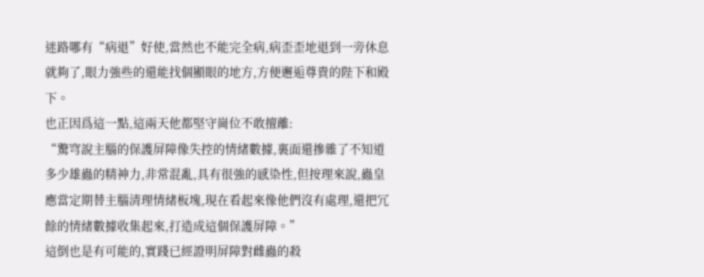迷路哪有“病退”好使,當然也不能完全病,病歪歪地退到一旁休息就夠了,眼力強些的還能找個顯眼的地方,方便邂逅尊貴的陛下和殿下。
也正因爲這一點,這兩天他都堅守崗位不敢擅離:
“驚穹說主腦的保護屏障像失控的情緒數據,裏面還摻雜了不知道多少雄蟲的精神力,非常混亂,具有很強的感染性,但按理來說,蟲皇應當定期替主腦清理情緒板塊,現在看起來像他們沒有處理,還把冗餘的情緒數據收集起來,打造成這個保護屏障。”
這倒也是有可能的,實踐已經證明屏障對雌蟲的殺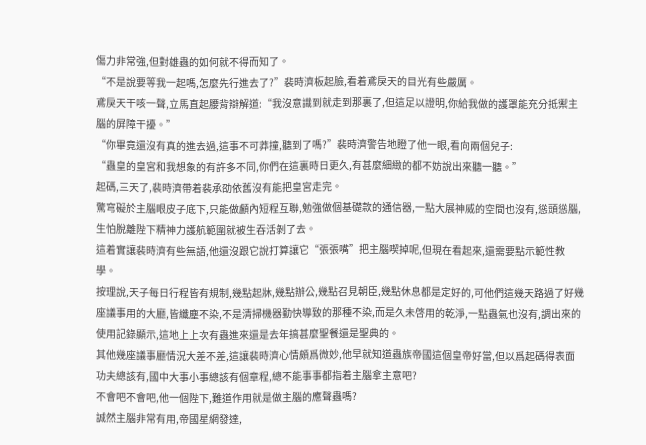傷力非常強,但對雄蟲的如何就不得而知了。
“不是說要等我一起嗎,怎麼先行進去了?”裴時濟板起臉,看着鳶戾天的目光有些嚴厲。
鳶戾天干咳一聲,立馬直起腰背辯解道:“我沒意識到就走到那裏了,但這足以證明,你給我做的護罩能充分抵禦主腦的屏障干擾。”
“你畢竟還沒有真的進去過,這事不可莽撞,聽到了嗎?”裴時濟警告地瞪了他一眼,看向兩個兒子:
“蟲皇的皇宮和我想象的有許多不同,你們在這裏時日更久,有甚麼細緻的都不妨說出來聽一聽。”
起碼,三天了,裴時濟帶着裴承劭依舊沒有能把皇宮走完。
驚穹礙於主腦眼皮子底下,只能做顱內短程互聯,勉強做個基礎款的通信器,一點大展神威的空間也沒有,慫頭慫腦,生怕脫離陛下精神力護航範圍就被生吞活剝了去。
這着實讓裴時濟有些無語,他還沒跟它說打算讓它“張張嘴”把主腦喫掉呢,但現在看起來,還需要點示範性教學。
按理說,天子每日行程皆有規制,幾點起牀,幾點辦公,幾點召見朝臣,幾點休息都是定好的,可他們這幾天路過了好幾座議事用的大廳,皆纖塵不染,不是清掃機器勤快導致的那種不染,而是久未啓用的乾淨,一點蟲氣也沒有,調出來的使用記錄顯示,這地上上次有蟲進來還是去年搞甚麼聖餐還是聖典的。
其他幾座議事廳情況大差不差,這讓裴時濟心情頗爲微妙,他早就知道蟲族帝國這個皇帝好當,但以爲起碼得表面功夫總該有,國中大事小事總該有個章程,總不能事事都指着主腦拿主意吧?
不會吧不會吧,他一個陛下,難道作用就是做主腦的應聲蟲嗎?
誠然主腦非常有用,帝國星網發達,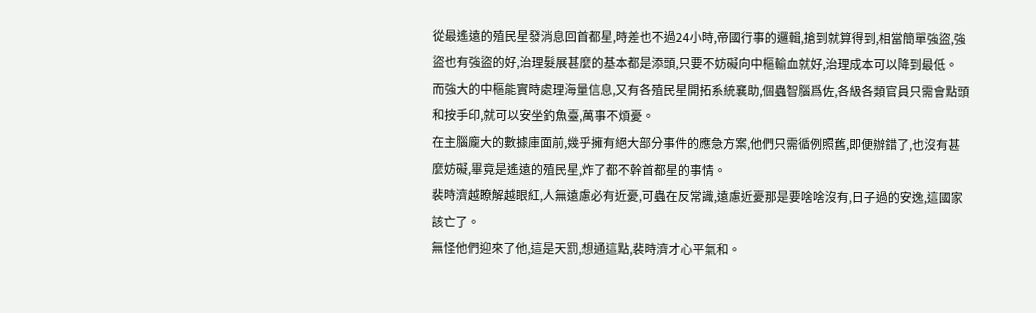從最遙遠的殖民星發消息回首都星,時差也不過24小時,帝國行事的邏輯,搶到就算得到,相當簡單強盜,強盜也有強盜的好,治理髮展甚麼的基本都是添頭,只要不妨礙向中樞輸血就好,治理成本可以降到最低。
而強大的中樞能實時處理海量信息,又有各殖民星開拓系統襄助,個蟲智腦爲佐,各級各類官員只需會點頭和按手印,就可以安坐釣魚臺,萬事不煩憂。
在主腦龐大的數據庫面前,幾乎擁有絕大部分事件的應急方案,他們只需循例照舊,即便辦錯了,也沒有甚麼妨礙,畢竟是遙遠的殖民星,炸了都不幹首都星的事情。
裴時濟越瞭解越眼紅,人無遠慮必有近憂,可蟲在反常識,遠慮近憂那是要啥啥沒有,日子過的安逸,這國家該亡了。
無怪他們迎來了他,這是天罰,想通這點,裴時濟才心平氣和。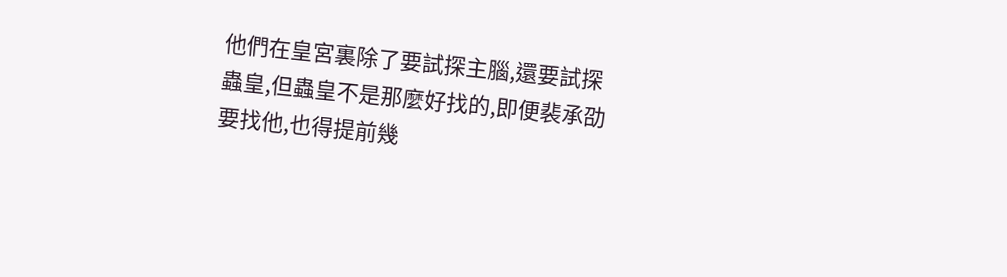他們在皇宮裏除了要試探主腦,還要試探蟲皇,但蟲皇不是那麼好找的,即便裴承劭要找他,也得提前幾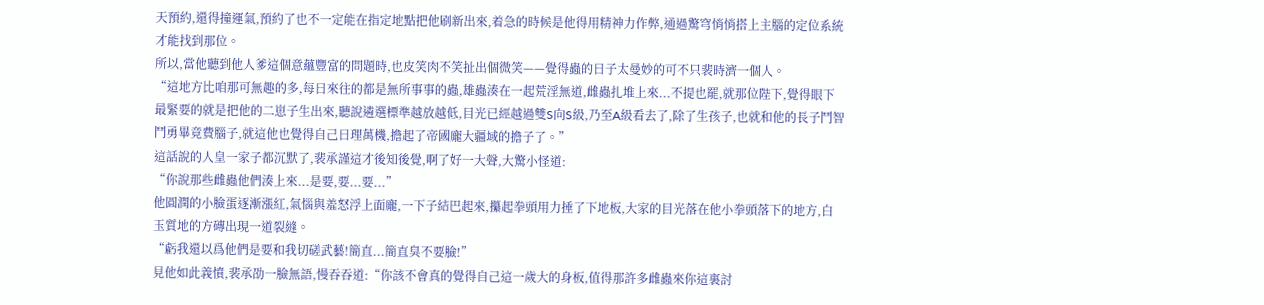天預約,還得撞運氣,預約了也不一定能在指定地點把他刷新出來,着急的時候是他得用精神力作弊,通過驚穹悄悄搭上主腦的定位系統才能找到那位。
所以,當他聽到他人爹這個意蘊豐富的問題時,也皮笑肉不笑扯出個微笑——覺得蟲的日子太曼妙的可不只裴時濟一個人。
“這地方比咱那可無趣的多,每日來往的都是無所事事的蟲,雄蟲湊在一起荒淫無道,雌蟲扎堆上來...不提也罷,就那位陛下,覺得眼下最緊要的就是把他的二崽子生出來,聽說遴選標準越放越低,目光已經越過雙S向S級,乃至A級看去了,除了生孩子,也就和他的長子鬥智鬥勇畢竟費腦子,就這他也覺得自己日理萬機,擔起了帝國龐大疆域的擔子了。”
這話說的人皇一家子都沉默了,裴承謹這才後知後覺,啊了好一大聲,大驚小怪道:
“你說那些雌蟲他們湊上來...是要,要...要...”
他圓潤的小臉蛋逐漸漲紅,氣惱與羞怒浮上面龐,一下子結巴起來,攥起拳頭用力捶了下地板,大家的目光落在他小拳頭落下的地方,白玉質地的方磚出現一道裂縫。
“虧我還以爲他們是要和我切磋武藝!簡直...簡直臭不要臉!”
見他如此義憤,裴承劭一臉無語,慢吞吞道:“你該不會真的覺得自己這一歲大的身板,值得那許多雌蟲來你這裏討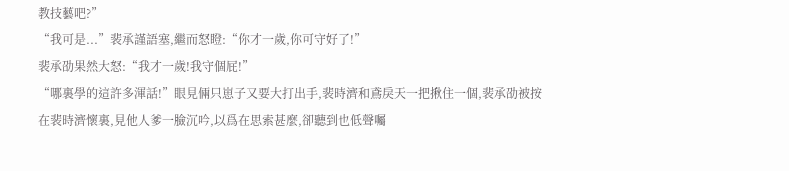教技藝吧?”
“我可是...”裴承謹語塞,繼而怒瞪:“你才一歲,你可守好了!”
裴承劭果然大怒:“我才一歲!我守個屁!”
“哪裏學的這許多渾話!”眼見倆只崽子又要大打出手,裴時濟和鳶戾天一把揪住一個,裴承劭被按在裴時濟懷裏,見他人爹一臉沉吟,以爲在思索甚麼,卻聽到也低聲囑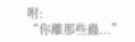咐:
“你離那些蟲...”